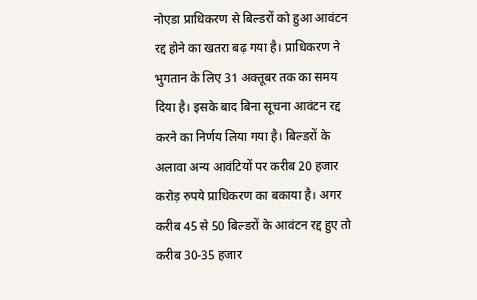नोएडा प्राधिकरण से बिल्डरों को हुआ आवंटन रद्द होने का खतरा बढ़ गया है। प्राधिकरण ने भुगतान के लिए 31 अक्तूबर तक का समय दिया है। इसके बाद बिना सूचना आवंटन रद्द करने का निर्णय लिया गया है। बिल्डरों के अलावा अन्य आवंटियों पर करीब 20 हजार करोड़ रुपये प्राधिकरण का बकाया है। अगर करीब 45 से 50 बिल्डरों के आवंटन रद्द हुए तो करीब 30-35 हजार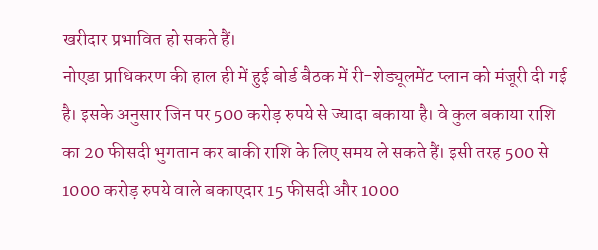खरीदार प्रभावित हो सकते हैं।
नोएडा प्राधिकरण की हाल ही में हुई बोर्ड बैठक में री-शेड्यूलमेंट प्लान को मंजूरी दी गई है। इसके अनुसार जिन पर 500 करोड़ रुपये से ज्यादा बकाया है। वे कुल बकाया राशि का 20 फीसदी भुगतान कर बाकी राशि के लिए समय ले सकते हैं। इसी तरह 500 से 1000 करोड़ रुपये वाले बकाएदार 15 फीसदी और 1000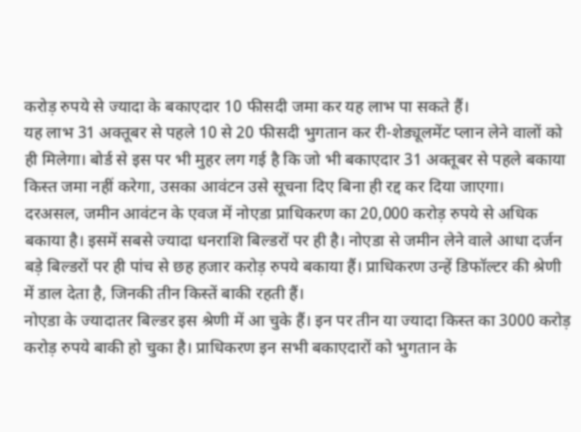करोड़ रुपये से ज्यादा के बकाएदार 10 फीसदी जमा कर यह लाभ पा सकते हैं।
यह लाभ 31 अक्तूबर से पहले 10 से 20 फीसदी भुगतान कर री-शेड्यूलमेंट प्लान लेने वालों को ही मिलेगा। बोर्ड से इस पर भी मुहर लग गई है कि जो भी बकाएदार 31 अक्तूबर से पहले बकाया किस्त जमा नहीं करेगा, उसका आवंटन उसे सूचना दिए बिना ही रद्द कर दिया जाएगा।
दरअसल, जमीन आवंटन के एवज में नोएडा प्राधिकरण का 20,000 करोड़ रुपये से अधिक बकाया है। इसमें सबसे ज्यादा धनराशि बिल्डरों पर ही है। नोएडा से जमीन लेने वाले आधा दर्जन बड़े बिल्डरों पर ही पांच से छह हजार करोड़ रुपये बकाया हैं। प्राधिकरण उन्हें डिफॉल्टर की श्रेणी में डाल देता है, जिनकी तीन किस्तें बाकी रहती हैं।
नोएडा के ज्यादातर बिल्डर इस श्रेणी में आ चुके हैं। इन पर तीन या ज्यादा किस्त का 3000 करोड़ करोड़ रुपये बाकी हो चुका है। प्राधिकरण इन सभी बकाएदारों को भुगतान के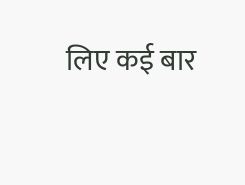लिए कई बार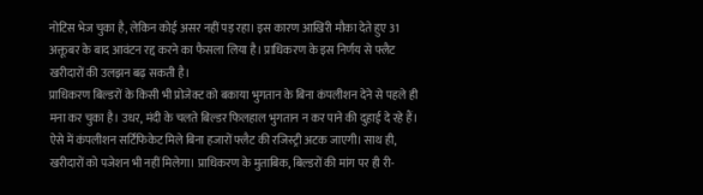नोटिस भेज चुका है, लेकिन कोई असर नहीं पड़ रहा। इस कारण आखिरी मौका देते हुए 31 अक्तूबर के बाद आवंटन रद्द करने का फैसला लिया है। प्राधिकरण के इस निर्णय से फ्लैट खरीदारों की उलझन बढ़ सकती है।
प्राधिकरण बिल्डरों के किसी भी प्रोजेक्ट को बकाया भुगतान के बिना कंपलीशन देने से पहले ही मना कर चुका है। उधर, मंदी के चलते बिल्डर फिलहाल भुगतान न कर पाने की दुहाई दे रहे हैं। ऐसे में कंपलीशन सर्टिफिकेट मिले बिना हजारों फ्लैट की रजिस्ट्री अटक जाएगी। साथ ही, खरीदारों को पजेशन भी नहीं मिलेगा। प्राधिकरण के मुताबिक, बिल्डरों की मांग पर ही री-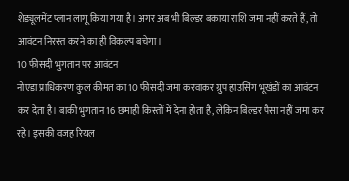शेड्यूलमेंट प्लान लागू किया गया है। अगर अब भी बिल्डर बकाया राशि जमा नहीं करते हैं, तो आवंटन निरस्त करने का ही विकल्प बचेगा।
10 फीसदी भुगतान पर आवंटन
नोएडा प्राधिकरण कुल कीमत का 10 फीसदी जमा करवाकर ग्रुप हाउसिंग भूखंडों का आवंटन कर देता है। बाकी भुगतान 16 छमाही किस्तों में देना होता है, लेकिन बिल्डर पैसा नहीं जमा कर रहे। इसकी वजह रियल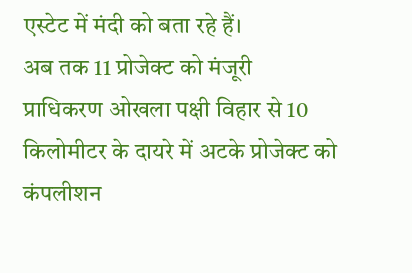एस्टेट में मंदी को बता रहे हैं।
अब तक 11 प्रोजेक्ट को मंजूरी
प्राधिकरण ओखला पक्षी विहार से 10 किलोमीटर के दायरे में अटके प्रोजेक्ट को कंपलीशन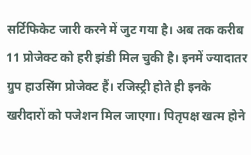सर्टिफिकेट जारी करने में जुट गया है। अब तक करीब 11 प्रोजेक्ट को हरी झंडी मिल चुकी है। इनमें ज्यादातर ग्रुप हाउसिंग प्रोजेक्ट हैं। रजिस्ट्री होते ही इनके खरीदारों को पजेशन मिल जाएगा। पितृपक्ष खत्म होने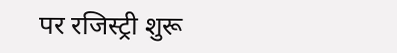पर रजिस्ट्री शुरू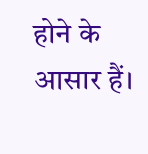होने के आसार हैं।